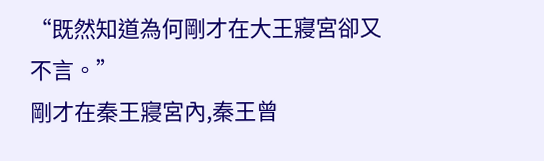“既然知道為何剛才在大王寢宮卻又不言。”
剛才在秦王寢宮內,秦王曾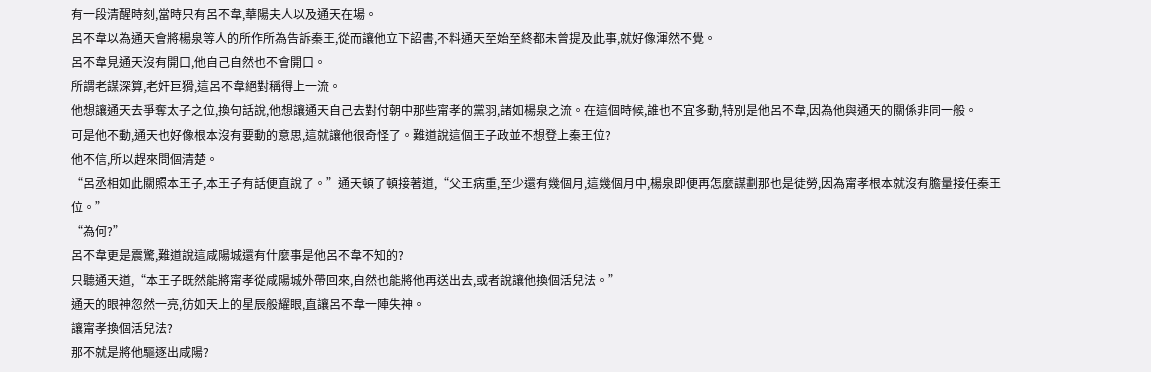有一段清醒時刻,當時只有呂不韋,華陽夫人以及通天在場。
呂不韋以為通天會將楊泉等人的所作所為告訴秦王,從而讓他立下詔書,不料通天至始至終都未曾提及此事,就好像渾然不覺。
呂不韋見通天沒有開口,他自己自然也不會開口。
所謂老謀深算,老奸巨猾,這呂不韋絕對稱得上一流。
他想讓通天去爭奪太子之位,換句話說,他想讓通天自己去對付朝中那些甯孝的黨羽,諸如楊泉之流。在這個時候,誰也不宜多動,特別是他呂不韋,因為他與通天的關係非同一般。
可是他不動,通天也好像根本沒有要動的意思,這就讓他很奇怪了。難道說這個王子政並不想登上秦王位?
他不信,所以趕來問個清楚。
“呂丞相如此關照本王子,本王子有話便直說了。”通天頓了頓接著道,“父王病重,至少還有幾個月,這幾個月中,楊泉即便再怎麼謀劃那也是徒勞,因為甯孝根本就沒有膽量接任秦王位。”
“為何?”
呂不韋更是震驚,難道說這咸陽城還有什麼事是他呂不韋不知的?
只聽通天道,“本王子既然能將甯孝從咸陽城外帶回來,自然也能將他再送出去,或者說讓他換個活兒法。”
通天的眼神忽然一亮,彷如天上的星辰般耀眼,直讓呂不韋一陣失神。
讓甯孝換個活兒法?
那不就是將他驅逐出咸陽?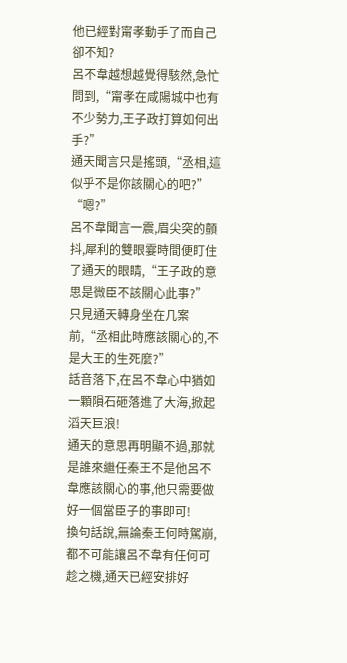他已經對甯孝動手了而自己卻不知?
呂不韋越想越覺得駭然,急忙問到,“甯孝在咸陽城中也有不少勢力,王子政打算如何出手?”
通天聞言只是搖頭,“丞相,這似乎不是你該關心的吧?”
“嗯?”
呂不韋聞言一震,眉尖突的顫抖,犀利的雙眼霎時間便盯住了通天的眼睛,“王子政的意思是微臣不該關心此事?”
只見通天轉身坐在几案前,“丞相此時應該關心的,不是大王的生死麼?”
話音落下,在呂不韋心中猶如一顆隕石砸落進了大海,掀起滔天巨浪!
通天的意思再明顯不過,那就是誰來繼任秦王不是他呂不韋應該關心的事,他只需要做好一個當臣子的事即可!
換句話說,無論秦王何時駕崩,都不可能讓呂不韋有任何可趁之機,通天已經安排好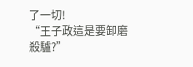了一切!
“王子政這是要卸磨殺驢?”